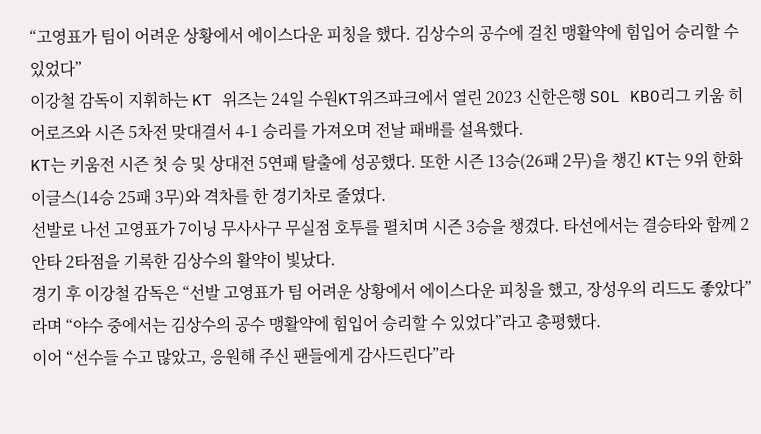“고영표가 팀이 어려운 상황에서 에이스다운 피칭을 했다. 김상수의 공수에 걸친 맹활약에 힘입어 승리할 수 있었다”
이강철 감독이 지휘하는 KT 위즈는 24일 수원KT위즈파크에서 열린 2023 신한은행 SOL KBO리그 키움 히어로즈와 시즌 5차전 맞대결서 4-1 승리를 가져오며 전날 패배를 설욕했다.
KT는 키움전 시즌 첫 승 및 상대전 5연패 탈출에 성공했다. 또한 시즌 13승(26패 2무)을 챙긴 KT는 9위 한화 이글스(14승 25패 3무)와 격차를 한 경기차로 줄였다.
선발로 나선 고영표가 7이닝 무사사구 무실점 호투를 펼치며 시즌 3승을 챙겼다. 타선에서는 결승타와 함께 2안타 2타점을 기록한 김상수의 활약이 빛났다.
경기 후 이강철 감독은 “선발 고영표가 팀 어려운 상황에서 에이스다운 피칭을 했고, 장성우의 리드도 좋았다”라며 “야수 중에서는 김상수의 공수 맹활약에 힘입어 승리할 수 있었다”라고 총평했다.
이어 “선수들 수고 많았고, 응원해 주신 팬들에게 감사드린다”라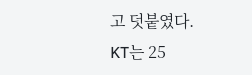고 덧붙였다.
KT는 25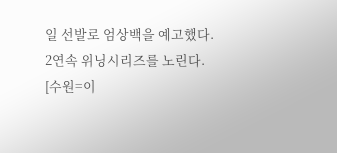일 선발로 엄상백을 예고했다. 2연속 위닝시리즈를 노린다.
[수원=이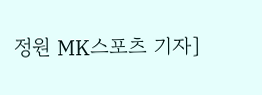정원 MK스포츠 기자]